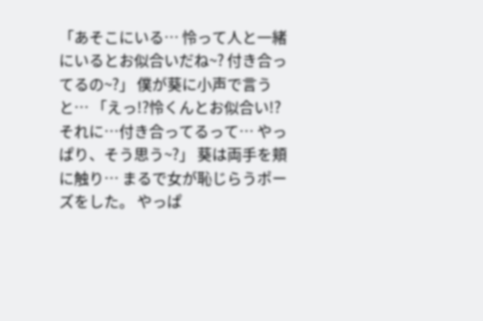「あそこにいる… 怜って人と一緒にいるとお似合いだね~? 付き合ってるの~?」 僕が葵に小声で言うと… 「えっ!?怜くんとお似合い!? それに…付き合ってるって… やっぱり、そう思う~?」 葵は両手を頬に触り… まるで女が恥じらうポーズをした。 やっぱ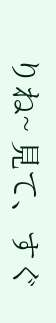りね~ 見て、すぐ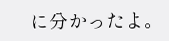に分かったよ。